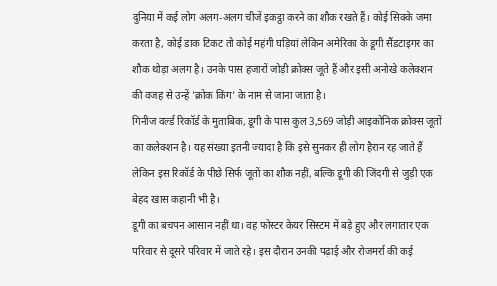दुनिया में कई लोग अलग-अलग चीजें इकट्ठा करने का शौक रखते हैं। कोई सिक्के जमा करता है, कोई डाक टिकट तो कोई महंगी घड़ियां लेकिन अमेरिका के डूगी सैंडटाइगर का शौक थोड़ा अलग है। उनके पास हजारों जोड़ी क्रोक्स जूते हैं और इसी अनोखे कलेक्शन की वजह से उन्हें 'क्रोक किंग' के नाम से जाना जाता है।
गिनीज वर्ल्ड रिकॉर्ड के मुताबिक, डूगी के पास कुल 3,569 जोड़ी आइकोनिक क्रोक्स जूतों का कलेक्शन है। यह संख्या इतनी ज्यादा है कि इसे सुनकर ही लोग हैरान रह जाते हैं लेकिन इस रिकॉर्ड के पीछे सिर्फ जूतों का शौक नहीं, बल्कि डूगी की जिंदगी से जुड़ी एक बेहद खास कहानी भी है।
डूगी का बचपन आसान नहीं था। वह फोस्टर केयर सिस्टम में बड़े हुए और लगातार एक परिवार से दूसरे परिवार में जाते रहे। इस दौरान उनकी पढ़ाई और रोजमर्रा की कई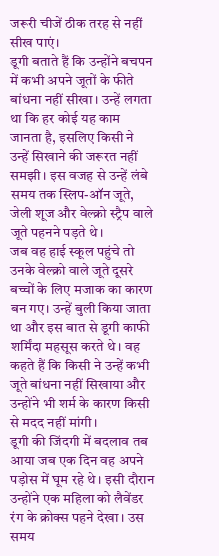जरूरी चीजें ठीक तरह से नहीं सीख पाएं।
डूगी बताते हैं कि उन्होंने बचपन में कभी अपने जूतों के फीते बांधना नहीं सीखा। उन्हें लगता था कि हर कोई यह काम जानता है, इसलिए किसी ने उन्हें सिखाने की जरूरत नहीं समझी। इस वजह से उन्हें लंबे समय तक स्लिप-ऑन जूते, जेली शूज और वेल्क्रो स्ट्रैप वाले जूते पहनने पड़ते थे।
जब वह हाई स्कूल पहुंचे तो उनके वेल्क्रो वाले जूते दूसरे बच्चों के लिए मजाक का कारण बन गए। उन्हें बुली किया जाता था और इस बात से डूगी काफी शर्मिंदा महसूस करते थे। वह कहते हैं कि किसी ने उन्हें कभी जूते बांधना नहीं सिखाया और उन्होंने भी शर्म के कारण किसी से मदद नहीं मांगी।
डूगी की जिंदगी में बदलाव तब आया जब एक दिन वह अपने पड़ोस में घूम रहे थे। इसी दौरान उन्होंने एक महिला को लैवेंडर रंग के क्रोक्स पहने देखा। उस समय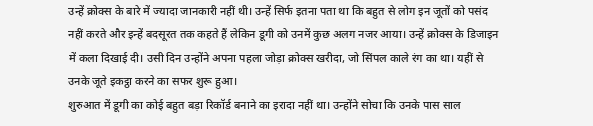उन्हें क्रोक्स के बारे में ज्यादा जानकारी नहीं थी। उन्हें सिर्फ इतना पता था कि बहुत से लोग इन जूतों को पसंद नहीं करते और इन्हें बदसूरत तक कहते हैं लेकिन डूगी को उनमें कुछ अलग नजर आया। उन्हें क्रोक्स के डिजाइन में कला दिखाई दी। उसी दिन उन्होंने अपना पहला जोड़ा क्रोक्स खरीदा, जो सिंपल काले रंग का था। यहीं से उनके जूते इकट्ठा करने का सफर शुरू हुआ।
शुरुआत में डूगी का कोई बहुत बड़ा रिकॉर्ड बनाने का इरादा नहीं था। उन्होंने सोचा कि उनके पास साल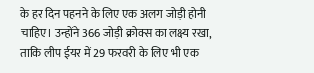के हर दिन पहनने के लिए एक अलग जोड़ी होनी चाहिए। उन्होंने 366 जोड़ी क्रोक्स का लक्ष्य रखा, ताकि लीप ईयर में 29 फरवरी के लिए भी एक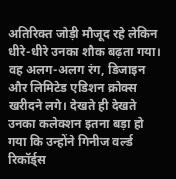अतिरिक्त जोड़ी मौजूद रहे लेकिन धीरे-धीरे उनका शौक बढ़ता गया। वह अलग-अलग रंग, डिजाइन और लिमिटेड एडिशन क्रोक्स खरीदने लगे। देखते ही देखते उनका कलेक्शन इतना बड़ा हो गया कि उन्होंने गिनीज वर्ल्ड रिकॉर्ड्स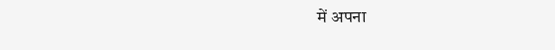में अपना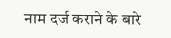नाम दर्ज कराने के बारे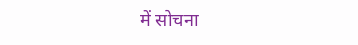में सोचना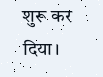शुरू कर दिया।